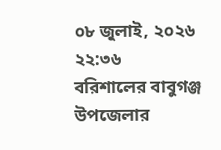০৮ জুলাই, ২০২৬ ২২:৩৬
বরিশালের বাবুগঞ্জ উপজেলার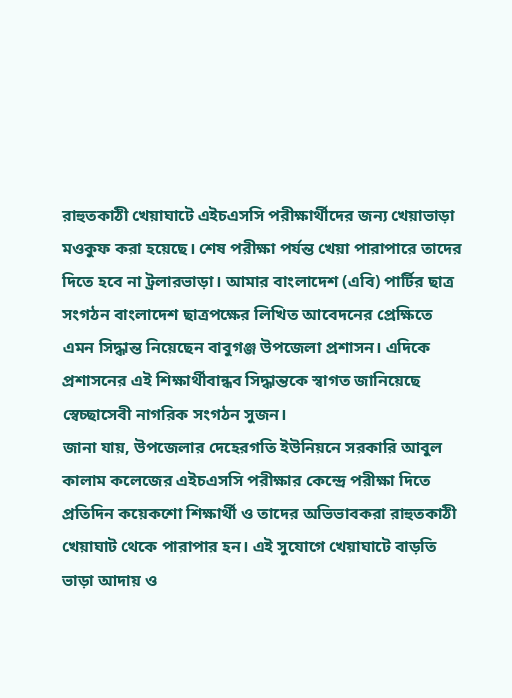রাহুতকাঠী খেয়াঘাটে এইচএসসি পরীক্ষার্থীদের জন্য খেয়াভাড়া মওকুফ করা হয়েছে। শেষ পরীক্ষা পর্যন্ত খেয়া পারাপারে তাদের দিতে হবে না ট্রলারভাড়া। আমার বাংলাদেশ (এবি) পার্টির ছাত্র সংগঠন বাংলাদেশ ছাত্রপক্ষের লিখিত আবেদনের প্রেক্ষিতে এমন সিদ্ধান্ত নিয়েছেন বাবুগঞ্জ উপজেলা প্রশাসন। এদিকে প্রশাসনের এই শিক্ষার্থীবান্ধব সিদ্ধান্তকে স্বাগত জানিয়েছে স্বেচ্ছাসেবী নাগরিক সংগঠন সুজন।
জানা যায়, উপজেলার দেহেরগতি ইউনিয়নে সরকারি আবুল কালাম কলেজের এইচএসসি পরীক্ষার কেন্দ্রে পরীক্ষা দিতে প্রতিদিন কয়েকশো শিক্ষার্থী ও তাদের অভিভাবকরা রাহুতকাঠী খেয়াঘাট থেকে পারাপার হন। এই সুযোগে খেয়াঘাটে বাড়তি ভাড়া আদায় ও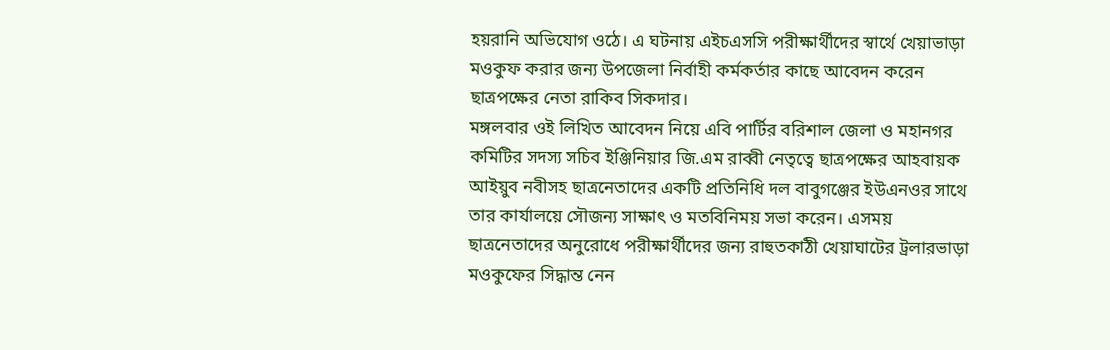হয়রানি অভিযোগ ওঠে। এ ঘটনায় এইচএসসি পরীক্ষার্থীদের স্বার্থে খেয়াভাড়া মওকুফ করার জন্য উপজেলা নির্বাহী কর্মকর্তার কাছে আবেদন করেন ছাত্রপক্ষের নেতা রাকিব সিকদার।
মঙ্গলবার ওই লিখিত আবেদন নিয়ে এবি পার্টির বরিশাল জেলা ও মহানগর কমিটির সদস্য সচিব ইঞ্জিনিয়ার জি.এম রাব্বী নেতৃত্বে ছাত্রপক্ষের আহবায়ক আইয়ুব নবীসহ ছাত্রনেতাদের একটি প্রতিনিধি দল বাবুগঞ্জের ইউএনওর সাথে তার কার্যালয়ে সৌজন্য সাক্ষাৎ ও মতবিনিময় সভা করেন। এসময় ছাত্রনেতাদের অনুরোধে পরীক্ষার্থীদের জন্য রাহুতকাঠী খেয়াঘাটের ট্রলারভাড়া মওকুফের সিদ্ধান্ত নেন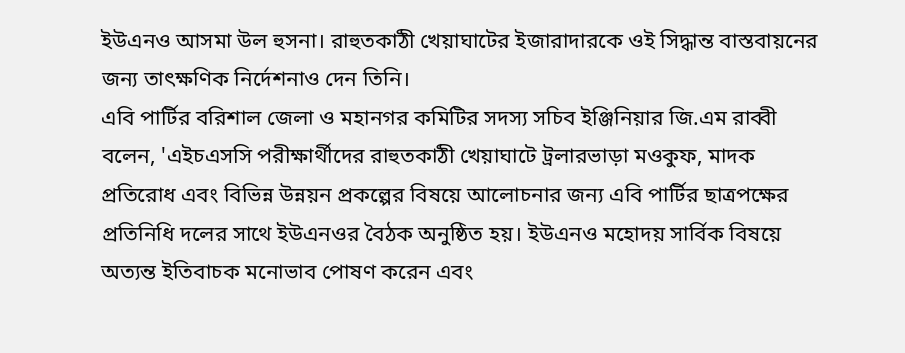ইউএনও আসমা উল হুসনা। রাহুতকাঠী খেয়াঘাটের ইজারাদারকে ওই সিদ্ধান্ত বাস্তবায়নের জন্য তাৎক্ষণিক নির্দেশনাও দেন তিনি।
এবি পার্টির বরিশাল জেলা ও মহানগর কমিটির সদস্য সচিব ইঞ্জিনিয়ার জি.এম রাব্বী বলেন, 'এইচএসসি পরীক্ষার্থীদের রাহুতকাঠী খেয়াঘাটে ট্রলারভাড়া মওকুফ, মাদক প্রতিরোধ এবং বিভিন্ন উন্নয়ন প্রকল্পের বিষয়ে আলোচনার জন্য এবি পার্টির ছাত্রপক্ষের প্রতিনিধি দলের সাথে ইউএনওর বৈঠক অনুষ্ঠিত হয়। ইউএনও মহোদয় সার্বিক বিষয়ে অত্যন্ত ইতিবাচক মনোভাব পোষণ করেন এবং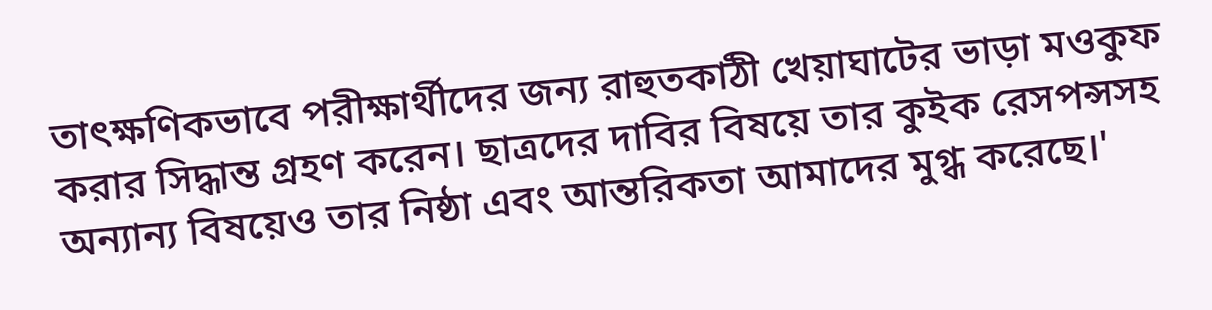তাৎক্ষণিকভাবে পরীক্ষার্থীদের জন্য রাহুতকাঠী খেয়াঘাটের ভাড়া মওকুফ করার সিদ্ধান্ত গ্রহণ করেন। ছাত্রদের দাবির বিষয়ে তার কুইক রেসপন্সসহ অন্যান্য বিষয়েও তার নিষ্ঠা এবং আন্তরিকতা আমাদের মুগ্ধ করেছে।'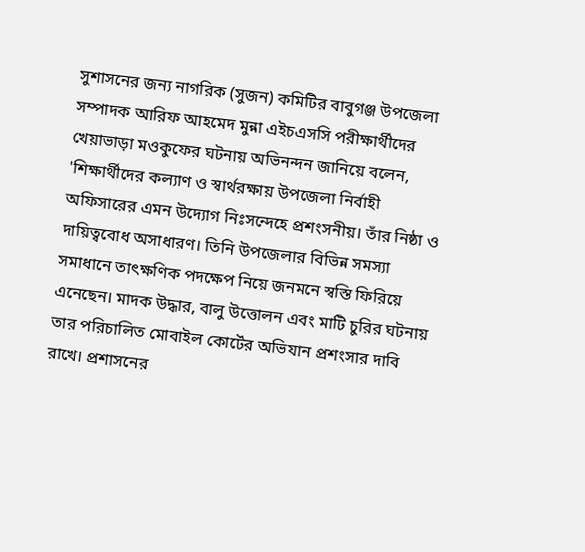সুশাসনের জন্য নাগরিক (সুজন) কমিটির বাবুগঞ্জ উপজেলা সম্পাদক আরিফ আহমেদ মুন্না এইচএসসি পরীক্ষার্থীদের খেয়াভাড়া মওকুফের ঘটনায় অভিনন্দন জানিয়ে বলেন, 'শিক্ষার্থীদের কল্যাণ ও স্বার্থরক্ষায় উপজেলা নির্বাহী অফিসারের এমন উদ্যোগ নিঃসন্দেহে প্রশংসনীয়। তাঁর নিষ্ঠা ও দায়িত্ববোধ অসাধারণ। তিনি উপজেলার বিভিন্ন সমস্যা সমাধানে তাৎক্ষণিক পদক্ষেপ নিয়ে জনমনে স্বস্তি ফিরিয়ে এনেছেন। মাদক উদ্ধার, বালু উত্তোলন এবং মাটি চুরির ঘটনায় তার পরিচালিত মোবাইল কোর্টের অভিযান প্রশংসার দাবি রাখে। প্রশাসনের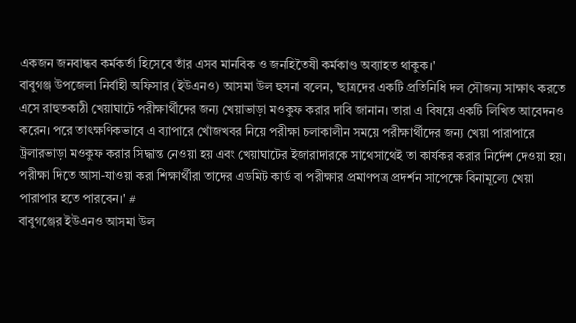একজন জনবান্ধব কর্মকর্তা হিসেবে তাঁর এসব মানবিক ও জনহিতৈষী কর্মকাণ্ড অব্যাহত থাকুক।'
বাবুগঞ্জ উপজেলা নির্বাহী অফিসার (ইউএনও) আসমা উল হুসনা বলেন, 'ছাত্রদের একটি প্রতিনিধি দল সৌজন্য সাক্ষাৎ করতে এসে রাহুতকাঠী খেয়াঘাটে পরীক্ষার্থীদের জন্য খেয়াভাড়া মওকুফ করার দাবি জানান। তারা এ বিষয়ে একটি লিখিত আবেদনও করেন। পরে তাৎক্ষণিকভাবে এ ব্যাপারে খোঁজখবর নিয়ে পরীক্ষা চলাকালীন সময়ে পরীক্ষার্থীদের জন্য খেয়া পারাপারে ট্রলারভাড়া মওকুফ করার সিদ্ধান্ত নেওয়া হয় এবং খেয়াঘাটের ইজারাদারকে সাথেসাথেই তা কার্যকর করার নির্দেশ দেওয়া হয়। পরীক্ষা দিতে আসা-যাওয়া করা শিক্ষার্থীরা তাদের এডমিট কার্ড বা পরীক্ষার প্রমাণপত্র প্রদর্শন সাপেক্ষে বিনামূল্যে খেয়া পারাপার হতে পারবেন।' #
বাবুগঞ্জের ইউএনও আসমা উল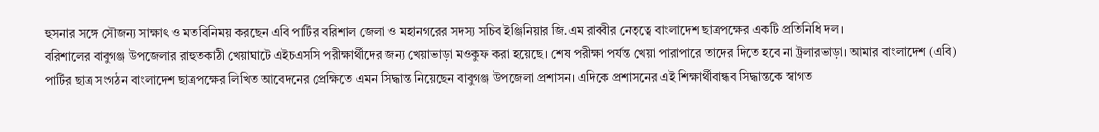হুসনার সঙ্গে সৌজন্য সাক্ষাৎ ও মতবিনিময় করছেন এবি পার্টির বরিশাল জেলা ও মহানগরের সদস্য সচিব ইঞ্জিনিয়ার জি.এম রাব্বীর নেতৃত্বে বাংলাদেশ ছাত্রপক্ষের একটি প্রতিনিধি দল।
বরিশালের বাবুগঞ্জ উপজেলার রাহুতকাঠী খেয়াঘাটে এইচএসসি পরীক্ষার্থীদের জন্য খেয়াভাড়া মওকুফ করা হয়েছে। শেষ পরীক্ষা পর্যন্ত খেয়া পারাপারে তাদের দিতে হবে না ট্রলারভাড়া। আমার বাংলাদেশ (এবি) পার্টির ছাত্র সংগঠন বাংলাদেশ ছাত্রপক্ষের লিখিত আবেদনের প্রেক্ষিতে এমন সিদ্ধান্ত নিয়েছেন বাবুগঞ্জ উপজেলা প্রশাসন। এদিকে প্রশাসনের এই শিক্ষার্থীবান্ধব সিদ্ধান্তকে স্বাগত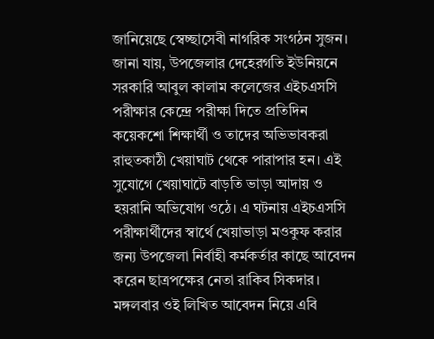জানিয়েছে স্বেচ্ছাসেবী নাগরিক সংগঠন সুজন।
জানা যায়, উপজেলার দেহেরগতি ইউনিয়নে সরকারি আবুল কালাম কলেজের এইচএসসি পরীক্ষার কেন্দ্রে পরীক্ষা দিতে প্রতিদিন কয়েকশো শিক্ষার্থী ও তাদের অভিভাবকরা রাহুতকাঠী খেয়াঘাট থেকে পারাপার হন। এই সুযোগে খেয়াঘাটে বাড়তি ভাড়া আদায় ও হয়রানি অভিযোগ ওঠে। এ ঘটনায় এইচএসসি পরীক্ষার্থীদের স্বার্থে খেয়াভাড়া মওকুফ করার জন্য উপজেলা নির্বাহী কর্মকর্তার কাছে আবেদন করেন ছাত্রপক্ষের নেতা রাকিব সিকদার।
মঙ্গলবার ওই লিখিত আবেদন নিয়ে এবি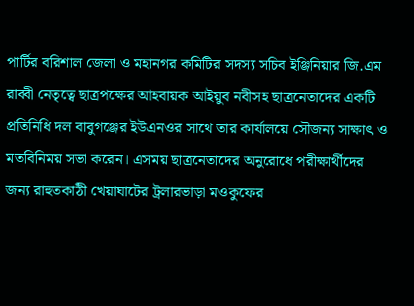পার্টির বরিশাল জেলা ও মহানগর কমিটির সদস্য সচিব ইঞ্জিনিয়ার জি.এম রাব্বী নেতৃত্বে ছাত্রপক্ষের আহবায়ক আইয়ুব নবীসহ ছাত্রনেতাদের একটি প্রতিনিধি দল বাবুগঞ্জের ইউএনওর সাথে তার কার্যালয়ে সৌজন্য সাক্ষাৎ ও মতবিনিময় সভা করেন। এসময় ছাত্রনেতাদের অনুরোধে পরীক্ষার্থীদের জন্য রাহুতকাঠী খেয়াঘাটের ট্রলারভাড়া মওকুফের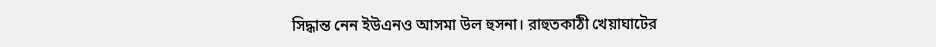সিদ্ধান্ত নেন ইউএনও আসমা উল হুসনা। রাহুতকাঠী খেয়াঘাটের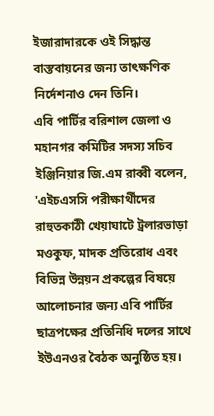ইজারাদারকে ওই সিদ্ধান্ত বাস্তবায়নের জন্য তাৎক্ষণিক নির্দেশনাও দেন তিনি।
এবি পার্টির বরিশাল জেলা ও মহানগর কমিটির সদস্য সচিব ইঞ্জিনিয়ার জি.এম রাব্বী বলেন, 'এইচএসসি পরীক্ষার্থীদের রাহুতকাঠী খেয়াঘাটে ট্রলারভাড়া মওকুফ, মাদক প্রতিরোধ এবং বিভিন্ন উন্নয়ন প্রকল্পের বিষয়ে আলোচনার জন্য এবি পার্টির ছাত্রপক্ষের প্রতিনিধি দলের সাথে ইউএনওর বৈঠক অনুষ্ঠিত হয়।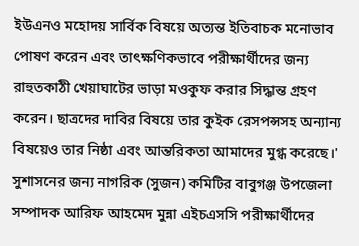ইউএনও মহোদয় সার্বিক বিষয়ে অত্যন্ত ইতিবাচক মনোভাব পোষণ করেন এবং তাৎক্ষণিকভাবে পরীক্ষার্থীদের জন্য রাহুতকাঠী খেয়াঘাটের ভাড়া মওকুফ করার সিদ্ধান্ত গ্রহণ করেন। ছাত্রদের দাবির বিষয়ে তার কুইক রেসপন্সসহ অন্যান্য বিষয়েও তার নিষ্ঠা এবং আন্তরিকতা আমাদের মুগ্ধ করেছে।'
সুশাসনের জন্য নাগরিক (সুজন) কমিটির বাবুগঞ্জ উপজেলা সম্পাদক আরিফ আহমেদ মুন্না এইচএসসি পরীক্ষার্থীদের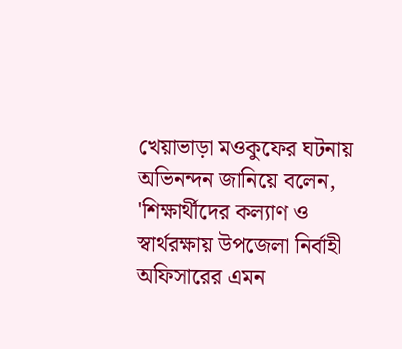খেয়াভাড়া মওকুফের ঘটনায় অভিনন্দন জানিয়ে বলেন, 'শিক্ষার্থীদের কল্যাণ ও স্বার্থরক্ষায় উপজেলা নির্বাহী অফিসারের এমন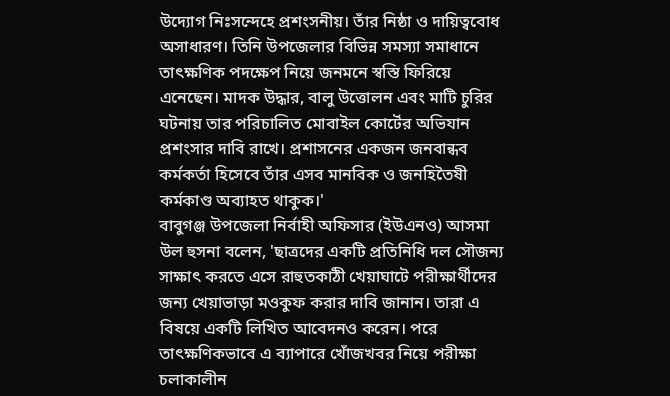উদ্যোগ নিঃসন্দেহে প্রশংসনীয়। তাঁর নিষ্ঠা ও দায়িত্ববোধ অসাধারণ। তিনি উপজেলার বিভিন্ন সমস্যা সমাধানে তাৎক্ষণিক পদক্ষেপ নিয়ে জনমনে স্বস্তি ফিরিয়ে এনেছেন। মাদক উদ্ধার, বালু উত্তোলন এবং মাটি চুরির ঘটনায় তার পরিচালিত মোবাইল কোর্টের অভিযান প্রশংসার দাবি রাখে। প্রশাসনের একজন জনবান্ধব কর্মকর্তা হিসেবে তাঁর এসব মানবিক ও জনহিতৈষী কর্মকাণ্ড অব্যাহত থাকুক।'
বাবুগঞ্জ উপজেলা নির্বাহী অফিসার (ইউএনও) আসমা উল হুসনা বলেন, 'ছাত্রদের একটি প্রতিনিধি দল সৌজন্য সাক্ষাৎ করতে এসে রাহুতকাঠী খেয়াঘাটে পরীক্ষার্থীদের জন্য খেয়াভাড়া মওকুফ করার দাবি জানান। তারা এ বিষয়ে একটি লিখিত আবেদনও করেন। পরে তাৎক্ষণিকভাবে এ ব্যাপারে খোঁজখবর নিয়ে পরীক্ষা চলাকালীন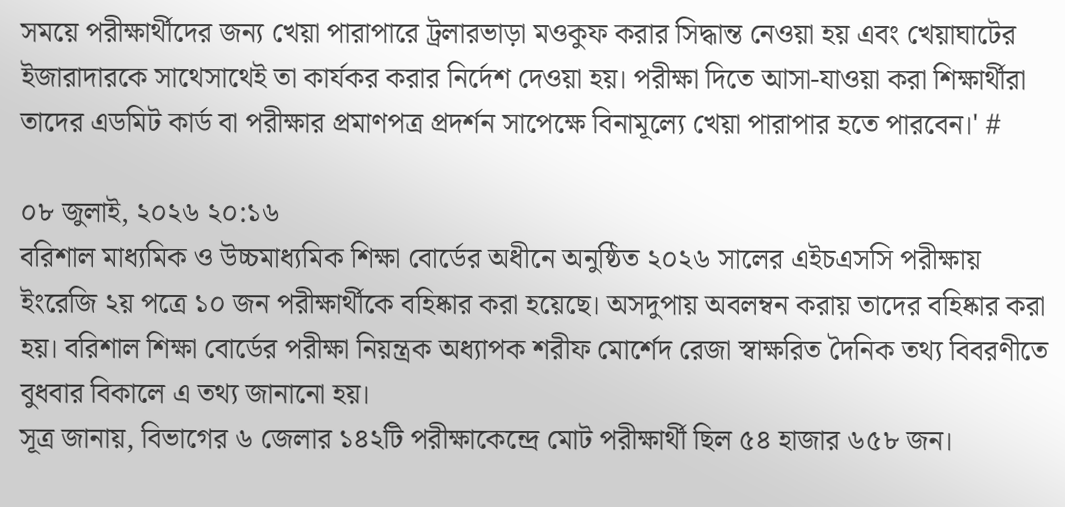সময়ে পরীক্ষার্থীদের জন্য খেয়া পারাপারে ট্রলারভাড়া মওকুফ করার সিদ্ধান্ত নেওয়া হয় এবং খেয়াঘাটের ইজারাদারকে সাথেসাথেই তা কার্যকর করার নির্দেশ দেওয়া হয়। পরীক্ষা দিতে আসা-যাওয়া করা শিক্ষার্থীরা তাদের এডমিট কার্ড বা পরীক্ষার প্রমাণপত্র প্রদর্শন সাপেক্ষে বিনামূল্যে খেয়া পারাপার হতে পারবেন।' #

০৮ জুলাই, ২০২৬ ২০:১৬
বরিশাল মাধ্যমিক ও উচ্চমাধ্যমিক শিক্ষা বোর্ডের অধীনে অনুষ্ঠিত ২০২৬ সালের এইচএসসি পরীক্ষায় ইংরেজি ২য় পত্রে ১০ জন পরীক্ষার্থীকে বহিষ্কার করা হয়েছে। অসদুপায় অবলম্বন করায় তাদের বহিষ্কার করা হয়। বরিশাল শিক্ষা বোর্ডের পরীক্ষা নিয়ন্ত্রক অধ্যাপক শরীফ মোর্শেদ রেজা স্বাক্ষরিত দৈনিক তথ্য বিবরণীতে বুধবার বিকালে এ তথ্য জানানো হয়।
সূত্র জানায়, বিভাগের ৬ জেলার ১৪২টি পরীক্ষাকেন্দ্রে মোট পরীক্ষার্থী ছিল ৫৪ হাজার ৬৫৮ জন।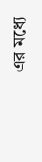এর মধ্যে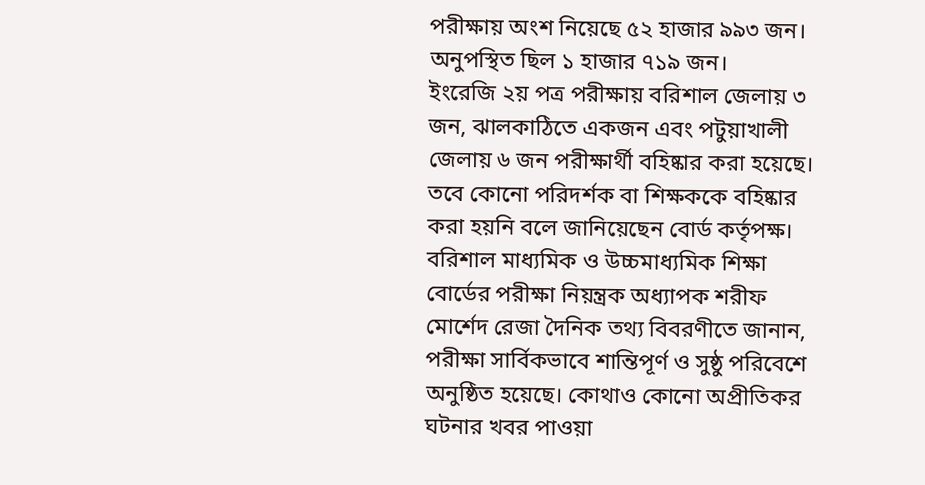পরীক্ষায় অংশ নিয়েছে ৫২ হাজার ৯৯৩ জন। অনুপস্থিত ছিল ১ হাজার ৭১৯ জন।
ইংরেজি ২য় পত্র পরীক্ষায় বরিশাল জেলায় ৩ জন, ঝালকাঠিতে একজন এবং পটুয়াখালী জেলায় ৬ জন পরীক্ষার্থী বহিষ্কার করা হয়েছে। তবে কোনো পরিদর্শক বা শিক্ষককে বহিষ্কার করা হয়নি বলে জানিয়েছেন বোর্ড কর্তৃপক্ষ।
বরিশাল মাধ্যমিক ও উচ্চমাধ্যমিক শিক্ষা বোর্ডের পরীক্ষা নিয়ন্ত্রক অধ্যাপক শরীফ মোর্শেদ রেজা দৈনিক তথ্য বিবরণীতে জানান, পরীক্ষা সার্বিকভাবে শান্তিপূর্ণ ও সুষ্ঠু পরিবেশে অনুষ্ঠিত হয়েছে। কোথাও কোনো অপ্রীতিকর ঘটনার খবর পাওয়া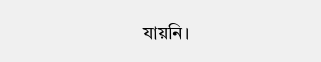যায়নি।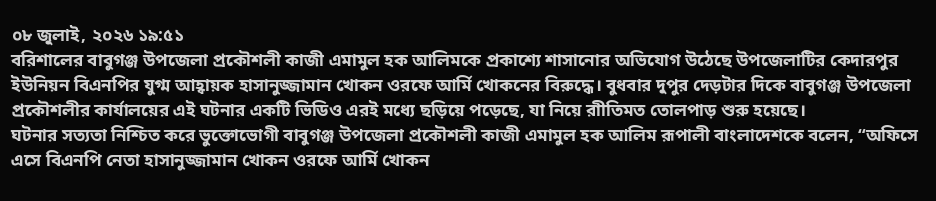০৮ জুলাই, ২০২৬ ১৯:৫১
বরিশালের বাবুগঞ্জ উপজেলা প্রকৌশলী কাজী এমামুল হক আলিমকে প্রকাশ্যে শাসানোর অভিযোগ উঠেছে উপজেলাটির কেদারপুর ইউনিয়ন বিএনপির যুগ্ম আহ্বায়ক হাসানুজ্জামান খোকন ওরফে আর্মি খোকনের বিরুদ্ধে। বুধবার দুপুর দেড়টার দিকে বাবুগঞ্জ উপজেলা প্রকৌশলীর কার্যালয়ের এই ঘটনার একটি ভিডিও এরই মধ্যে ছড়িয়ে পড়েছে, যা নিয়ে রাীতিমত তোলপাড় শুরু হয়েছে।
ঘটনার সত্যতা নিশ্চিত করে ভুক্তোভোগী বাবুগঞ্জ উপজেলা প্রকৌশলী কাজী এমামুল হক আলিম রূপালী বাংলাদেশকে বলেন, “অফিসে এসে বিএনপি নেতা হাসানুজ্জামান খোকন ওরফে আর্মি খোকন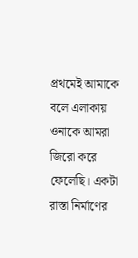প্রথমেই আমাকে বলে এলাকায় ওনাকে আমরা জিরো করে ফেলেছি। একটা রাস্তা নির্মাণের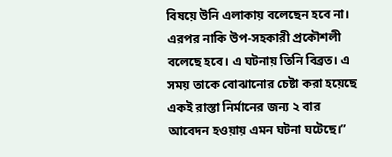বিষয়ে উনি এলাকায় বলেছেন হবে না। এরপর নাকি উপ-সহকারী প্রকৌশলী বলেছে হবে। এ ঘটনায় তিনি বিব্রত। এ সময় তাকে বোঝানোর চেষ্টা করা হয়েছে একই রাস্তা নির্মানের জন্য ২ বার আবেদন হওয়ায় এমন ঘটনা ঘটেছে।”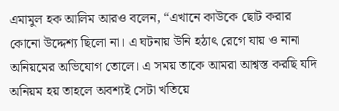এমামুল হক আলিম আরও বলেন, “এখানে কাউকে ছোট করার কোনো উদ্দেশ্য ছিলো না। এ ঘটনায় উনি হঠাৎ রেগে যায় ও নানা অনিয়মের অভিযোগ তোলে। এ সময় তাকে আমরা আশ্বস্ত করছি যদি অনিয়ম হয় তাহলে অবশ্যই সেটা খতিয়ে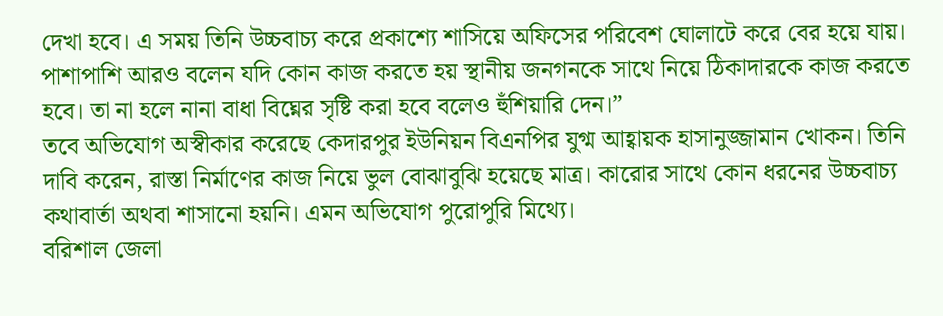দেখা হবে। এ সময় তিনি উচ্চবাচ্য করে প্রকাশ্যে শাসিয়ে অফিসের পরিবেশ ঘোলাটে করে বের হয়ে যায়। পাশাপাশি আরও বলেন যদি কোন কাজ করতে হয় স্থানীয় জনগনকে সাথে নিয়ে ঠিকাদারকে কাজ করতে হবে। তা না হলে নানা বাধা বিঘ্নের সৃষ্টি করা হবে বলেও হুঁশিয়ারি দেন।”
তবে অভিযোগ অস্বীকার করেছে কেদারপুর ইউনিয়ন বিএনপির যুগ্ম আহ্বায়ক হাসানুজ্জামান খোকন। তিনি দাবি করেন, রাস্তা নির্মাণের কাজ নিয়ে ভুল বোঝাবুঝি হয়েছে মাত্র। কারোর সাথে কোন ধরনের উচ্চবাচ্য কথাবার্তা অথবা শাসানো হয়নি। এমন অভিযোগ পুরোপুরি মিথ্যে।
বরিশাল জেলা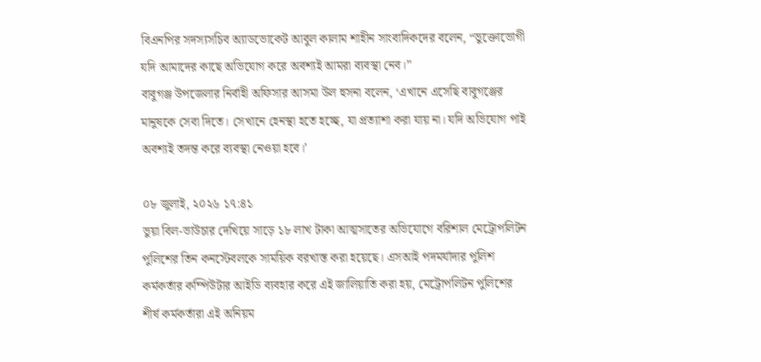বিএনপির সদস্যসচিব অ্যাডভোকেট আবুল কালাম শাহীন সাংবাদিকদের বলেন, “ভুক্তোভোগী যদি আমাদের কাছে অভিযোগ করে অবশ্যই আমরা ব্যবস্থা নেব।”
বাবুগঞ্জ উপজেলার নির্বাহী অফিসার আসমা উল হুসনা বলেন, ‘এখানে এসেছি বাবুগঞ্জের মানুষকে সেবা দিতে। সেখানে হেনস্থা হতে হচ্ছে, যা প্রত্যাশা করা যায় না। যদি অভিযোগ পাই অবশ্যই তদন্ত করে ব্যবস্থা নেওয়া হবে।’

০৮ জুলাই, ২০২৬ ১৭:৪১
ভুয়া বিল-ভাউচার দেখিয়ে সাড়ে ১৮ লাখ টাকা আত্মসাতের অভিযোগে বরিশাল মেট্রোপলিটন পুলিশের তিন কনস্টেবলকে সাময়িক বরখাস্ত করা হয়েছে। এসআই পদমর্যাদার পুলিশ কর্মকর্তার কম্পিউটার আইডি ব্যবহার করে এই জালিয়াতি করা হয়, মেট্রোপলিটন পুলিশের শীর্ষ কর্মকর্তারা এই অনিয়ম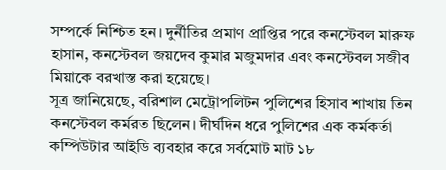সম্পর্কে নিশ্চিত হন। দুর্নীতির প্রমাণ প্রাপ্তির পরে কনস্টেবল মারুফ হাসান, কনস্টেবল জয়দেব কুমার মজুমদার এবং কনস্টেবল সজীব মিয়াকে বরখাস্ত করা হয়েছে।
সূত্র জানিয়েছে, বরিশাল মেট্রোপলিটন পুলিশের হিসাব শাখায় তিন কনস্টেবল কর্মরত ছিলেন। দীর্ঘদিন ধরে পুলিশের এক কর্মকর্তা কম্পিউটার আইডি ব্যবহার করে সর্বমোট মাট ১৮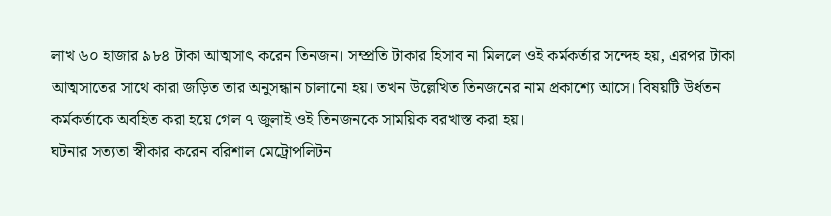লাখ ৬০ হাজার ৯৮৪ টাকা আত্মসাৎ করেন তিনজন। সম্প্রতি টাকার হিসাব না মিললে ওই কর্মকর্তার সন্দেহ হয়, এরপর টাকা আত্মসাতের সাথে কারা জড়িত তার অনুসন্ধান চালানো হয়। তখন উল্লেখিত তিনজনের নাম প্রকাশ্যে আসে। বিষয়টি উর্ধতন কর্মকর্তাকে অবহিত করা হয়ে গেল ৭ জুলাই ওই তিনজনকে সাময়িক বরখাস্ত করা হয়।
ঘটনার সত্যতা স্বীকার করেন বরিশাল মেট্রোপলিটন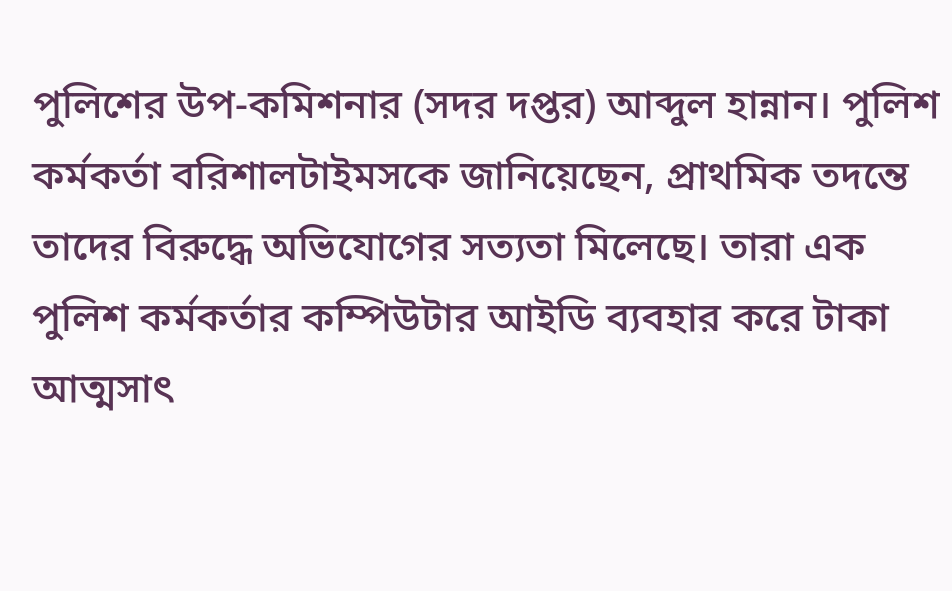পুলিশের উপ-কমিশনার (সদর দপ্তর) আব্দুল হান্নান। পুলিশ কর্মকর্তা বরিশালটাইমসকে জানিয়েছেন, প্রাথমিক তদন্তে তাদের বিরুদ্ধে অভিযোগের সত্যতা মিলেছে। তারা এক পুলিশ কর্মকর্তার কম্পিউটার আইডি ব্যবহার করে টাকা আত্মসাৎ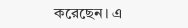করেছেন। এ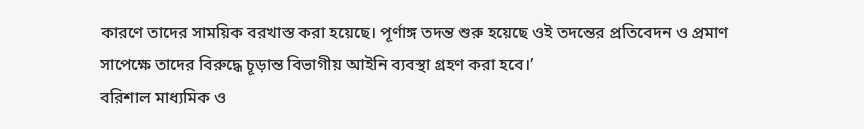কারণে তাদের সাময়িক বরখাস্ত করা হয়েছে। পূর্ণাঙ্গ তদন্ত শুরু হয়েছে ওই তদন্তের প্রতিবেদন ও প্রমাণ সাপেক্ষে তাদের বিরুদ্ধে চূড়ান্ত বিভাগীয় আইনি ব্যবস্থা গ্রহণ করা হবে।’
বরিশাল মাধ্যমিক ও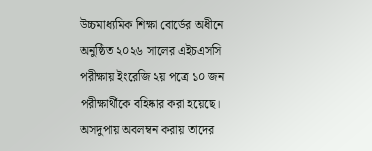উচ্চমাধ্যমিক শিক্ষা বোর্ডের অধীনে অনুষ্ঠিত ২০২৬ সালের এইচএসসি পরীক্ষায় ইংরেজি ২য় পত্রে ১০ জন পরীক্ষার্থীকে বহিষ্কার করা হয়েছে। অসদুপায় অবলম্বন করায় তাদের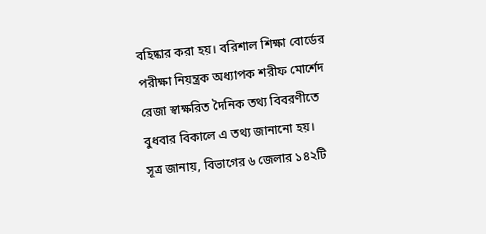বহিষ্কার করা হয়। বরিশাল শিক্ষা বোর্ডের পরীক্ষা নিয়ন্ত্রক অধ্যাপক শরীফ মোর্শেদ রেজা স্বাক্ষরিত দৈনিক তথ্য বিবরণীতে বুধবার বিকালে এ তথ্য জানানো হয়।
সূত্র জানায়, বিভাগের ৬ জেলার ১৪২টি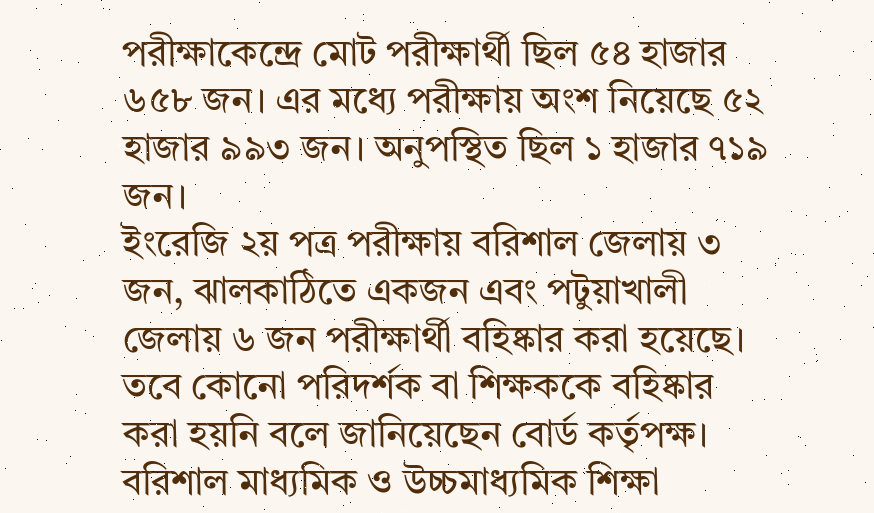পরীক্ষাকেন্দ্রে মোট পরীক্ষার্থী ছিল ৫৪ হাজার ৬৫৮ জন। এর মধ্যে পরীক্ষায় অংশ নিয়েছে ৫২ হাজার ৯৯৩ জন। অনুপস্থিত ছিল ১ হাজার ৭১৯ জন।
ইংরেজি ২য় পত্র পরীক্ষায় বরিশাল জেলায় ৩ জন, ঝালকাঠিতে একজন এবং পটুয়াখালী জেলায় ৬ জন পরীক্ষার্থী বহিষ্কার করা হয়েছে। তবে কোনো পরিদর্শক বা শিক্ষককে বহিষ্কার করা হয়নি বলে জানিয়েছেন বোর্ড কর্তৃপক্ষ।
বরিশাল মাধ্যমিক ও উচ্চমাধ্যমিক শিক্ষা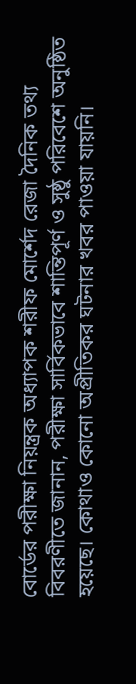বোর্ডের পরীক্ষা নিয়ন্ত্রক অধ্যাপক শরীফ মোর্শেদ রেজা দৈনিক তথ্য বিবরণীতে জানান, পরীক্ষা সার্বিকভাবে শান্তিপূর্ণ ও সুষ্ঠু পরিবেশে অনুষ্ঠিত হয়েছে। কোথাও কোনো অপ্রীতিকর ঘটনার খবর পাওয়া যায়নি।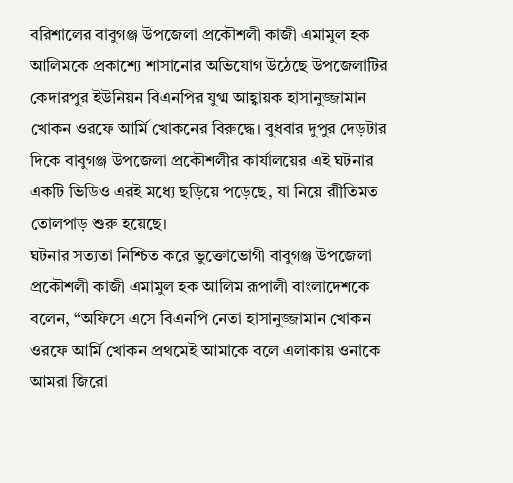বরিশালের বাবুগঞ্জ উপজেলা প্রকৌশলী কাজী এমামুল হক আলিমকে প্রকাশ্যে শাসানোর অভিযোগ উঠেছে উপজেলাটির কেদারপুর ইউনিয়ন বিএনপির যুগ্ম আহ্বায়ক হাসানুজ্জামান খোকন ওরফে আর্মি খোকনের বিরুদ্ধে। বুধবার দুপুর দেড়টার দিকে বাবুগঞ্জ উপজেলা প্রকৌশলীর কার্যালয়ের এই ঘটনার একটি ভিডিও এরই মধ্যে ছড়িয়ে পড়েছে, যা নিয়ে রাীতিমত তোলপাড় শুরু হয়েছে।
ঘটনার সত্যতা নিশ্চিত করে ভুক্তোভোগী বাবুগঞ্জ উপজেলা প্রকৌশলী কাজী এমামুল হক আলিম রূপালী বাংলাদেশকে বলেন, “অফিসে এসে বিএনপি নেতা হাসানুজ্জামান খোকন ওরফে আর্মি খোকন প্রথমেই আমাকে বলে এলাকায় ওনাকে আমরা জিরো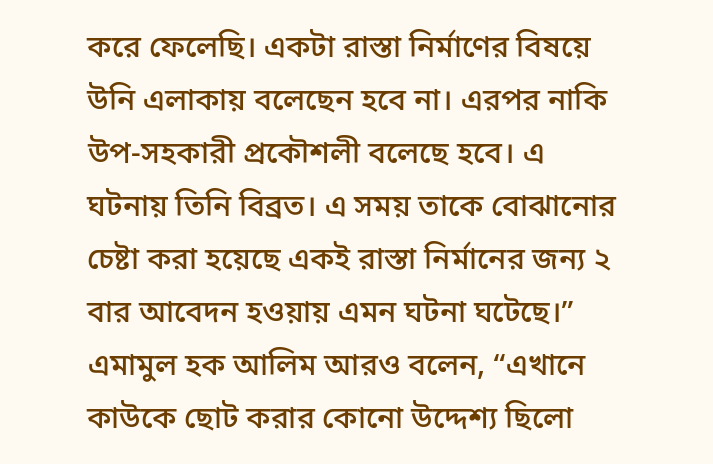করে ফেলেছি। একটা রাস্তা নির্মাণের বিষয়ে উনি এলাকায় বলেছেন হবে না। এরপর নাকি উপ-সহকারী প্রকৌশলী বলেছে হবে। এ ঘটনায় তিনি বিব্রত। এ সময় তাকে বোঝানোর চেষ্টা করা হয়েছে একই রাস্তা নির্মানের জন্য ২ বার আবেদন হওয়ায় এমন ঘটনা ঘটেছে।”
এমামুল হক আলিম আরও বলেন, “এখানে কাউকে ছোট করার কোনো উদ্দেশ্য ছিলো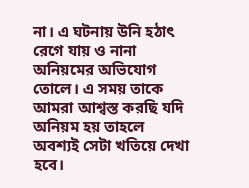না। এ ঘটনায় উনি হঠাৎ রেগে যায় ও নানা অনিয়মের অভিযোগ তোলে। এ সময় তাকে আমরা আশ্বস্ত করছি যদি অনিয়ম হয় তাহলে অবশ্যই সেটা খতিয়ে দেখা হবে।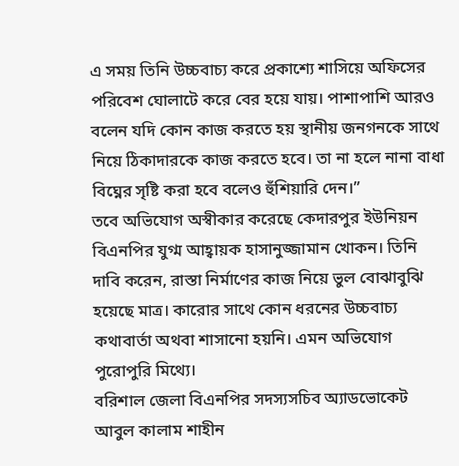এ সময় তিনি উচ্চবাচ্য করে প্রকাশ্যে শাসিয়ে অফিসের পরিবেশ ঘোলাটে করে বের হয়ে যায়। পাশাপাশি আরও বলেন যদি কোন কাজ করতে হয় স্থানীয় জনগনকে সাথে নিয়ে ঠিকাদারকে কাজ করতে হবে। তা না হলে নানা বাধা বিঘ্নের সৃষ্টি করা হবে বলেও হুঁশিয়ারি দেন।”
তবে অভিযোগ অস্বীকার করেছে কেদারপুর ইউনিয়ন বিএনপির যুগ্ম আহ্বায়ক হাসানুজ্জামান খোকন। তিনি দাবি করেন, রাস্তা নির্মাণের কাজ নিয়ে ভুল বোঝাবুঝি হয়েছে মাত্র। কারোর সাথে কোন ধরনের উচ্চবাচ্য কথাবার্তা অথবা শাসানো হয়নি। এমন অভিযোগ পুরোপুরি মিথ্যে।
বরিশাল জেলা বিএনপির সদস্যসচিব অ্যাডভোকেট আবুল কালাম শাহীন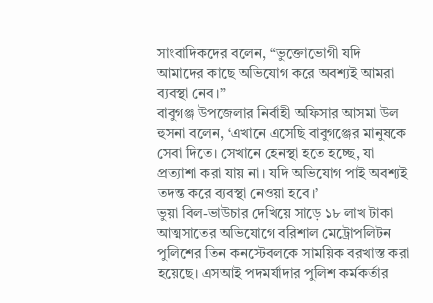সাংবাদিকদের বলেন, “ভুক্তোভোগী যদি আমাদের কাছে অভিযোগ করে অবশ্যই আমরা ব্যবস্থা নেব।”
বাবুগঞ্জ উপজেলার নির্বাহী অফিসার আসমা উল হুসনা বলেন, ‘এখানে এসেছি বাবুগঞ্জের মানুষকে সেবা দিতে। সেখানে হেনস্থা হতে হচ্ছে, যা প্রত্যাশা করা যায় না। যদি অভিযোগ পাই অবশ্যই তদন্ত করে ব্যবস্থা নেওয়া হবে।’
ভুয়া বিল-ভাউচার দেখিয়ে সাড়ে ১৮ লাখ টাকা আত্মসাতের অভিযোগে বরিশাল মেট্রোপলিটন পুলিশের তিন কনস্টেবলকে সাময়িক বরখাস্ত করা হয়েছে। এসআই পদমর্যাদার পুলিশ কর্মকর্তার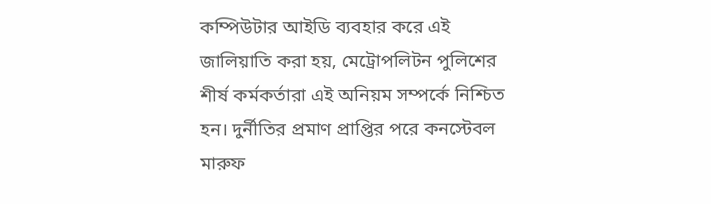কম্পিউটার আইডি ব্যবহার করে এই জালিয়াতি করা হয়, মেট্রোপলিটন পুলিশের শীর্ষ কর্মকর্তারা এই অনিয়ম সম্পর্কে নিশ্চিত হন। দুর্নীতির প্রমাণ প্রাপ্তির পরে কনস্টেবল মারুফ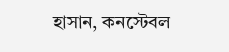হাসান, কনস্টেবল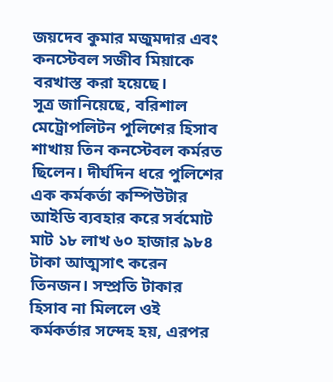জয়দেব কুমার মজুমদার এবং কনস্টেবল সজীব মিয়াকে বরখাস্ত করা হয়েছে।
সূত্র জানিয়েছে, বরিশাল মেট্রোপলিটন পুলিশের হিসাব শাখায় তিন কনস্টেবল কর্মরত ছিলেন। দীর্ঘদিন ধরে পুলিশের এক কর্মকর্তা কম্পিউটার আইডি ব্যবহার করে সর্বমোট মাট ১৮ লাখ ৬০ হাজার ৯৮৪ টাকা আত্মসাৎ করেন তিনজন। সম্প্রতি টাকার হিসাব না মিললে ওই কর্মকর্তার সন্দেহ হয়, এরপর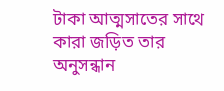টাকা আত্মসাতের সাথে কারা জড়িত তার অনুসন্ধান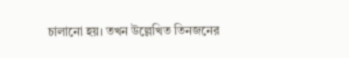চালানো হয়। তখন উল্লেখিত তিনজনের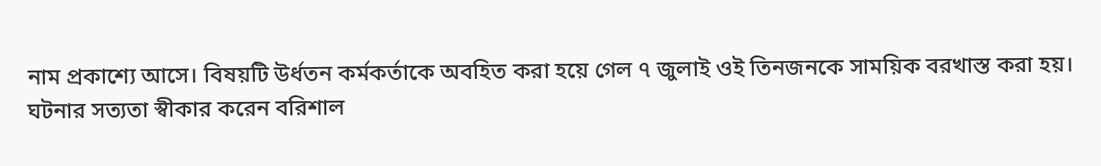নাম প্রকাশ্যে আসে। বিষয়টি উর্ধতন কর্মকর্তাকে অবহিত করা হয়ে গেল ৭ জুলাই ওই তিনজনকে সাময়িক বরখাস্ত করা হয়।
ঘটনার সত্যতা স্বীকার করেন বরিশাল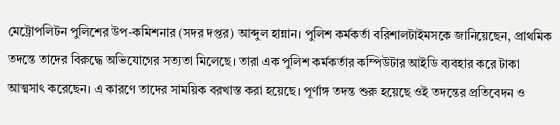মেট্রোপলিটন পুলিশের উপ-কমিশনার (সদর দপ্তর) আব্দুল হান্নান। পুলিশ কর্মকর্তা বরিশালটাইমসকে জানিয়েছেন, প্রাথমিক তদন্তে তাদের বিরুদ্ধে অভিযোগের সত্যতা মিলেছে। তারা এক পুলিশ কর্মকর্তার কম্পিউটার আইডি ব্যবহার করে টাকা আত্মসাৎ করেছেন। এ কারণে তাদের সাময়িক বরখাস্ত করা হয়েছে। পূর্ণাঙ্গ তদন্ত শুরু হয়েছে ওই তদন্তের প্রতিবেদন ও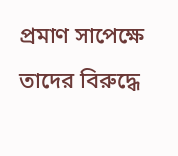প্রমাণ সাপেক্ষে তাদের বিরুদ্ধে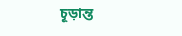চূড়ান্ত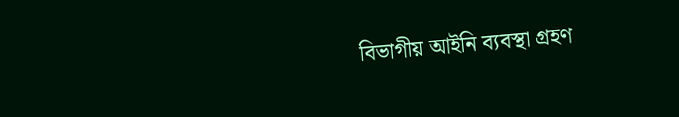বিভাগীয় আইনি ব্যবস্থা গ্রহণ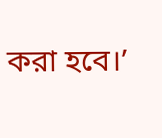করা হবে।’